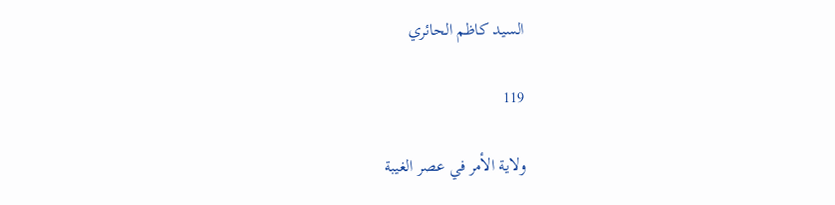السيد كاظم الحائري

119

ولاية الأمر في عصر الغيبة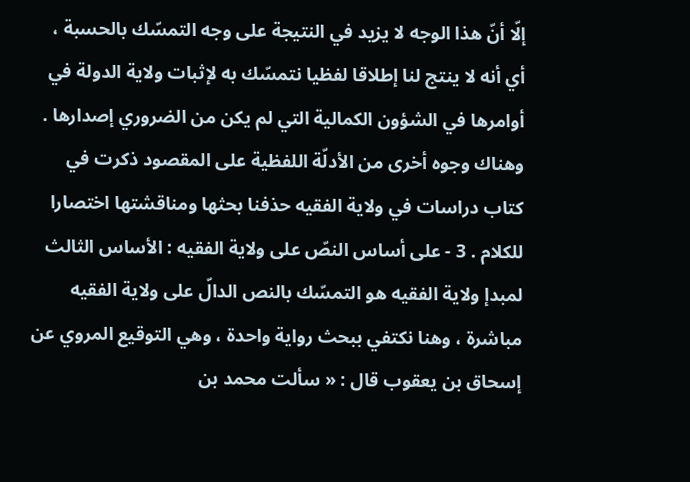إلّا أنّ هذا الوجه لا يزيد في النتيجة على وجه التمسّك بالحسبة ، أي أنه لا ينتج لنا إطلاقا لفظيا نتمسّك به لإثبات ولاية الدولة في أوامرها في الشؤون الكمالية التي لم يكن من الضروري إصدارها . وهناك وجوه أخرى من الأدلّة اللفظية على المقصود ذكرت في كتاب دراسات في ولاية الفقيه حذفنا بحثها ومناقشتها اختصارا للكلام . 3 - على أساس النصّ على ولاية الفقيه : الأساس الثالث لمبدإ ولاية الفقيه هو التمسّك بالنص الدالّ على ولاية الفقيه مباشرة ، وهنا نكتفي ببحث رواية واحدة ، وهي التوقيع المروي عن إسحاق بن يعقوب قال : « سألت محمد بن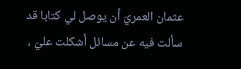عثمان العمريّ أن يوصل لي كتابا قد سألت فيه عن مسائل أشكلت عليّ ،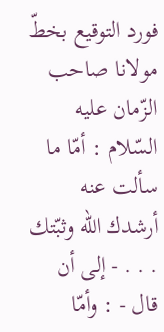فورد التوقيع بخطّ مولانا صاحب الزّمان عليه السّلام : أمّا ما سألت عنه أرشدك اللّه وثبّتك . . . - إلى أن قال - : وأمّا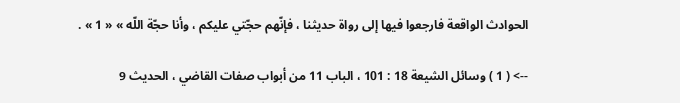الحوادث الواقعة فارجعوا فيها إلى رواة حديثنا ، فإنّهم حجّتي عليكم ، وأنا حجّة اللّه » « 1 » .

--> ( 1 ) وسائل الشيعة 18 : 101 ، الباب 11 من أبواب صفات القاضي ، الحديث 9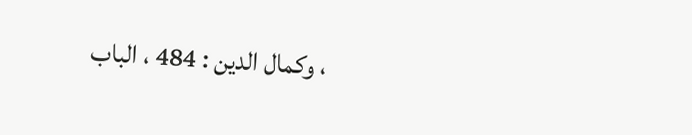، وكمال الدين : 484 ، الباب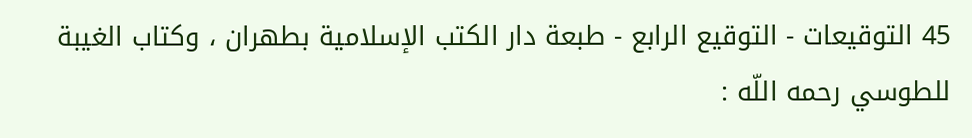45 التوقيعات - التوقيع الرابع - طبعة دار الكتب الإسلامية بطهران ، وكتاب الغيبة للطوسي رحمه اللّه :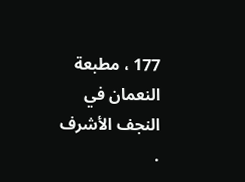177 ، مطبعة النعمان في النجف الأشرف .